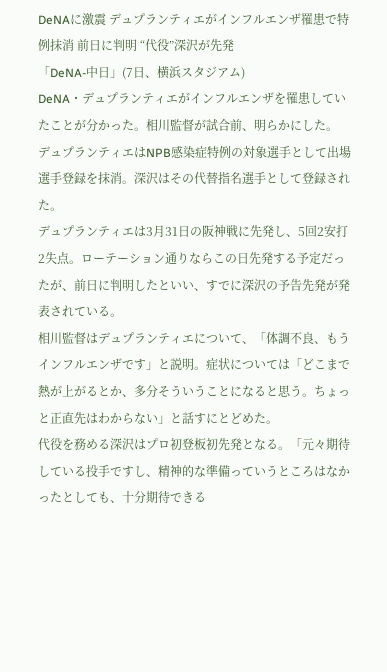DeNAに激震 デュプランティエがインフルエンザ罹患で特例抹消 前日に判明 “代役”深沢が先発
「DeNA-中日」(7日、横浜スタジアム)
DeNA・デュプランティエがインフルエンザを罹患していたことが分かった。相川監督が試合前、明らかにした。
デュプランティエはNPB感染症特例の対象選手として出場選手登録を抹消。深沢はその代替指名選手として登録された。
デュプランティエは3月31日の阪神戦に先発し、5回2安打2失点。ローテーション通りならこの日先発する予定だったが、前日に判明したといい、すでに深沢の予告先発が発表されている。
相川監督はデュプランティエについて、「体調不良、もうインフルエンザです」と説明。症状については「どこまで熱が上がるとか、多分そういうことになると思う。ちょっと正直先はわからない」と話すにとどめた。
代役を務める深沢はプロ初登板初先発となる。「元々期待している投手ですし、精神的な準備っていうところはなかったとしても、十分期待できる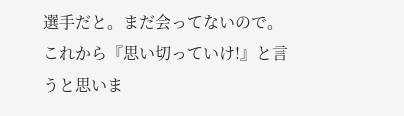選手だと。まだ会ってないので。これから『思い切っていけ!』と言うと思いま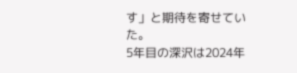す」と期待を寄せていた。
5年目の深沢は2024年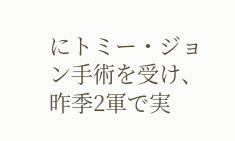にトミー・ジョン手術を受け、昨季2軍で実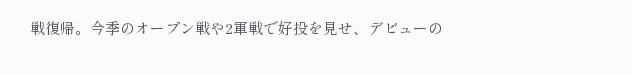戦復帰。今季のオープン戦や2軍戦で好投を見せ、デビューの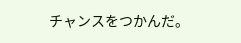チャンスをつかんだ。